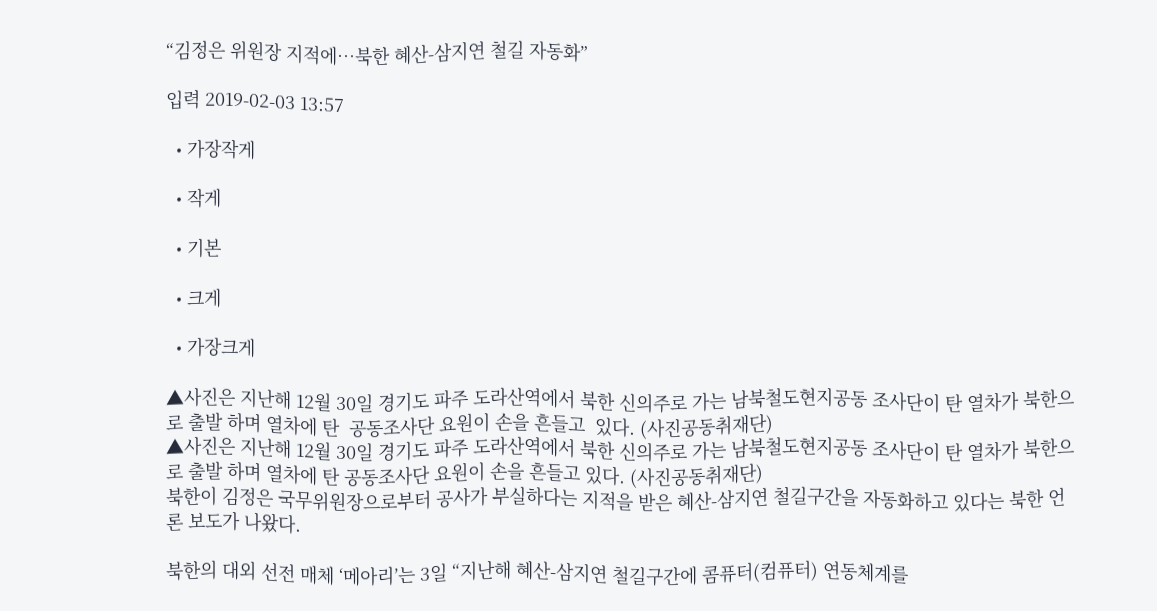“김정은 위원장 지적에…북한 혜산-삼지연 철길 자동화”

입력 2019-02-03 13:57

  • 가장작게

  • 작게

  • 기본

  • 크게

  • 가장크게

▲사진은 지난해 12월 30일 경기도 파주 도라산역에서 북한 신의주로 가는 남북철도현지공동 조사단이 탄 열차가 북한으로 출발 하며 열차에 탄  공동조사단 요원이 손을 흔들고  있다. (사진공동취재단)
▲사진은 지난해 12월 30일 경기도 파주 도라산역에서 북한 신의주로 가는 남북철도현지공동 조사단이 탄 열차가 북한으로 출발 하며 열차에 탄 공동조사단 요원이 손을 흔들고 있다. (사진공동취재단)
북한이 김정은 국무위원장으로부터 공사가 부실하다는 지적을 받은 혜산-삼지연 철길구간을 자동화하고 있다는 북한 언론 보도가 나왔다.

북한의 대외 선전 매체 ‘메아리’는 3일 “지난해 혜산-삼지연 철길구간에 콤퓨터(컴퓨터) 연동체계를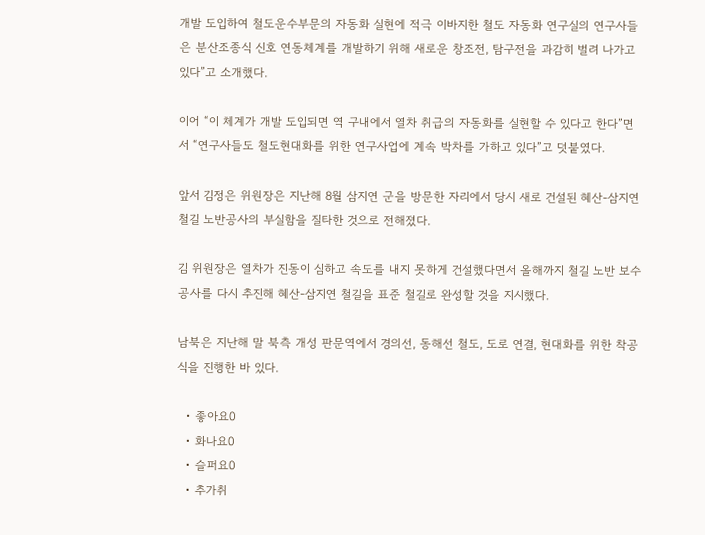개발 도입하여 철도운수부문의 자동화 실현에 적극 이바지한 철도 자동화 연구실의 연구사들은 분산조종식 신호 연동체계를 개발하기 위해 새로운 창조전, 탐구전을 과감히 벌려 나가고 있다”고 소개했다.

이어 “이 체계가 개발 도입되면 역 구내에서 열차 취급의 자동화를 실현할 수 있다고 한다”면서 “연구사들도 철도현대화를 위한 연구사업에 계속 박차를 가하고 있다”고 덧붙였다.

앞서 김정은 위원장은 지난해 8월 삼지연 군을 방문한 자리에서 당시 새로 건설된 혜산-삼지연 철길 노반공사의 부실함을 질타한 것으로 전해졌다.

김 위원장은 열차가 진동이 심하고 속도를 내지 못하게 건설했다면서 올해까지 철길 노반 보수공사를 다시 추진해 혜산-삼지연 철길을 표준 철길로 완성할 것을 지시했다.

남북은 지난해 말 북측 개성 판문역에서 경의선, 동해선 철도, 도로 연결, 현대화를 위한 착공식을 진행한 바 있다.

  • 좋아요0
  • 화나요0
  • 슬퍼요0
  • 추가취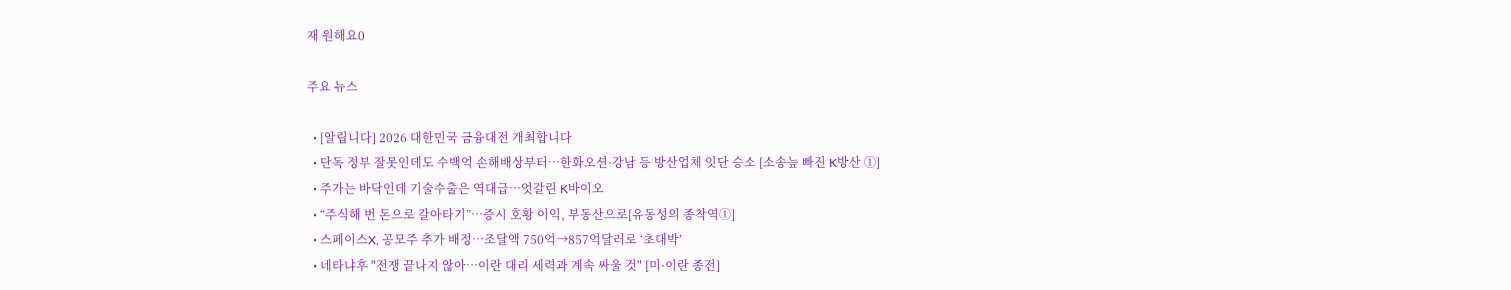재 원해요0

주요 뉴스

  • [알립니다] 2026 대한민국 금융대전 개최합니다
  • 단독 정부 잘못인데도 수백억 손해배상부터…한화오션·강남 등 방산업체 잇단 승소 [소송늪 빠진 K방산 ①]
  • 주가는 바닥인데 기술수출은 역대급…엇갈린 K바이오
  • “주식해 번 돈으로 갈아타기”…증시 호황 이익, 부동산으로[유동성의 종착역①]
  • 스페이스X, 공모주 추가 배정…조달액 750억→857억달러로 ‘초대박’
  • 네타냐후 "전쟁 끝나지 않아⋯이란 대리 세력과 계속 싸울 것" [미·이란 종전]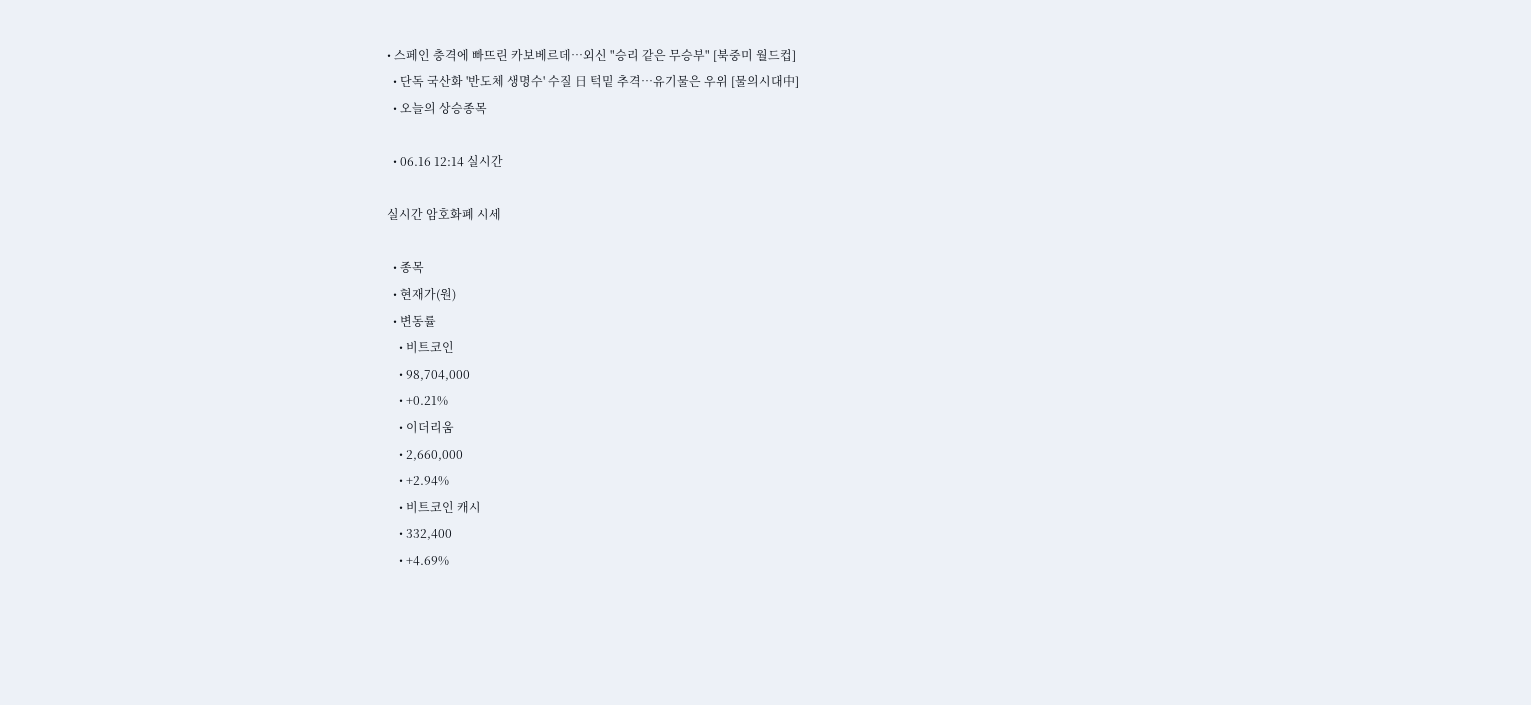• 스페인 충격에 빠뜨린 카보베르데…외신 "승리 같은 무승부" [북중미 월드컵]
  • 단독 국산화 '반도체 생명수' 수질 日 턱밑 추격…유기물은 우위 [물의시대中]
  • 오늘의 상승종목

  • 06.16 12:14 실시간

실시간 암호화폐 시세

  • 종목
  • 현재가(원)
  • 변동률
    • 비트코인
    • 98,704,000
    • +0.21%
    • 이더리움
    • 2,660,000
    • +2.94%
    • 비트코인 캐시
    • 332,400
    • +4.69%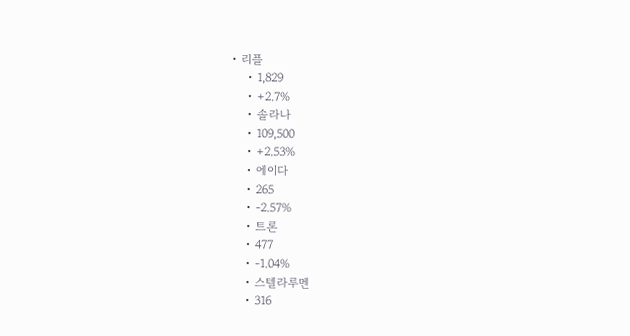• 리플
    • 1,829
    • +2.7%
    • 솔라나
    • 109,500
    • +2.53%
    • 에이다
    • 265
    • -2.57%
    • 트론
    • 477
    • -1.04%
    • 스텔라루멘
    • 316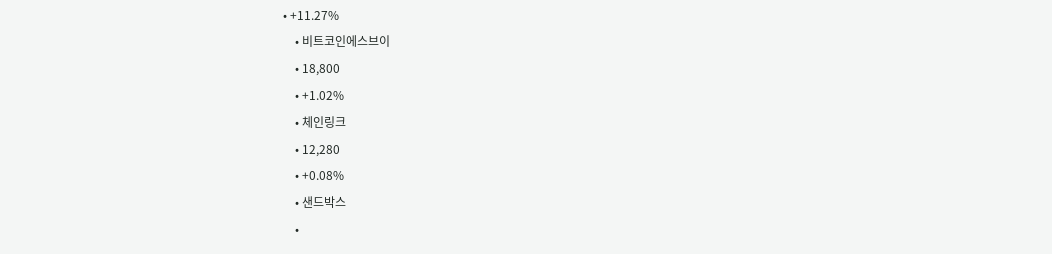• +11.27%
    • 비트코인에스브이
    • 18,800
    • +1.02%
    • 체인링크
    • 12,280
    • +0.08%
    • 샌드박스
    •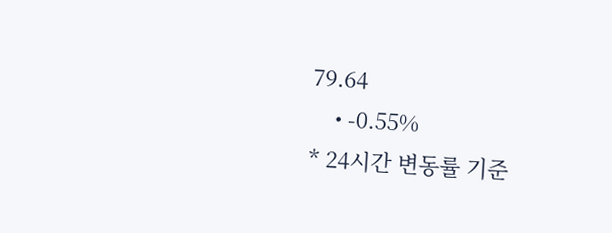79.64
    • -0.55%
* 24시간 변동률 기준